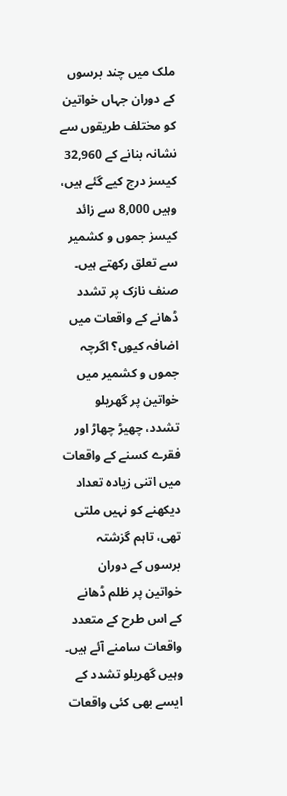ملک میں چند برسوں کے دوران جہاں خواتین کو مختلف طریقوں سے نشانہ بنانے کے 32,960 کیسز درج کیے گئے ہیں، وہیں 8,000 سے زائد کیسز جموں و کشمیر سے تعلق رکھتے ہیں۔
صنف نازک پر تشدد ڈھانے کے واقعات میں اضافہ کیوں؟ اگرچہ جموں و کشمیر میں خواتین پر گھریلو تشدد، چھیڑ چھاڑ اور فقرے کسنے کے واقعات میں اتنی زیادہ تعداد دیکھنے کو نہیں ملتی تھی، تاہم گزشتہ برسوں کے دوران خواتین پر ظلم ڈھانے کے اس طرح کے متعدد واقعات سامنے آئے ہیں۔
وہیں گھریلو تشدد کے ایسے بھی کئی واقعات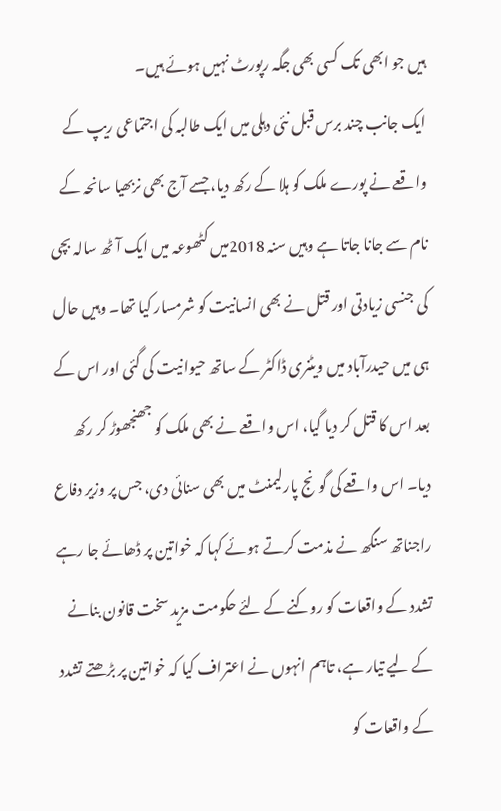ہیں جو ابھی تک کسی بھی جگہ رپورٹ نہیں ہوئے ہیں۔
ایک جانب چند برس قبل نئی دہلی میں ایک طالبہ کی اجتماعی ریپ کے واقعے نے پورے ملک کو ہلا کے رکھ دیا، جسے آج بھی نربھیا سانحہ کے نام سے جانا جاتا ہے وہیں سنہ 2018میں کٹھوعہ میں ایک آٹھ سالہ بچی کی جنسی زیادتی اور قتل نے بھی انسانیت کو شرمسار کیا تھا۔ وہیں حال ہی میں حیدرآباد میں ویٹنری ڈاکٹر کے ساتھ حیوانیت کی گئی اور اس کے بعد اس کا قتل کر دیا گیا، اس واقعے نے بھی ملک کو جھنجھوڑ کر رکھ دیا۔ اس واقعے کی گونج پارلیمنٹ میں بھی سنائی دی، جس پر وزیر دفاع راجناتھ سنگھ نے مذمت کرتے ہوئے کہا کہ خواتین پر ڈھائے جا رہے تشدد کے واقعات کو روکنے کے لئے حکومت مزید سخت قانون بنانے کے لیے تیار ہے، تاہم انہوں نے اعتراف کیا کہ خواتین پر بڑھتے تشدد کے واقعات کو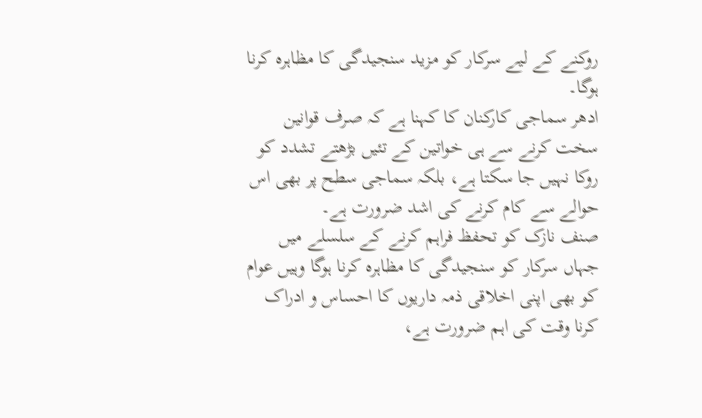روکنے کے لیے سرکار کو مزید سنجیدگی کا مظاہرہ کرنا ہوگا۔
ادھر سماجی کارکنان کا کہنا ہے کہ صرف قوانین سخت کرنے سے ہی خواتین کے تئیں بڑھتے تشدد کو روکا نہیں جا سکتا ہے، بلکہ سماجی سطح پر بھی اس حوالے سے کام کرنے کی اشد ضرورت ہے۔
صنف نازک کو تحفظ فراہم کرنے کے سلسلے میں جہاں سرکار کو سنجیدگی کا مظاہرہ کرنا ہوگا وہیں عوام کو بھی اپنی اخلاقی ذمہ داریوں کا احساس و ادراک کرنا وقت کی اہم ضرورت ہے،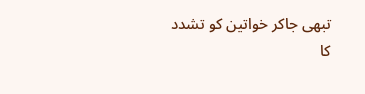تبھی جاکر خواتین کو تشدد کا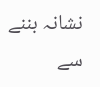نشانہ بننے سے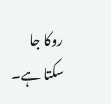روکا جا سکتا ہے۔